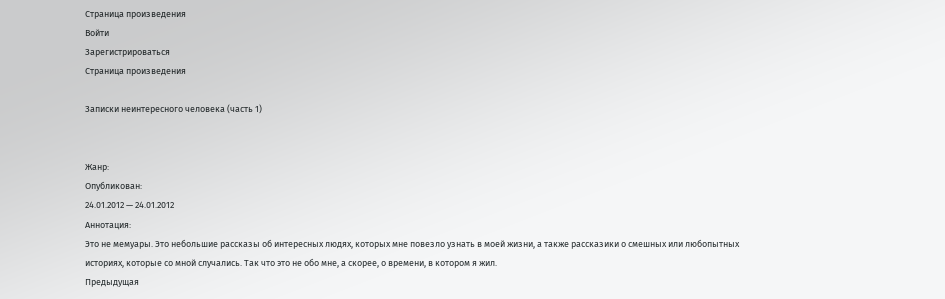Страница произведения
Войти
Зарегистрироваться
Страница произведения

Записки неинтересного человека (часть 1)


Жанр:
Опубликован:
24.01.2012 — 24.01.2012
Аннотация:
Это не мемуары. Это небольшие рассказы об интересных людях, которых мне повезло узнать в моей жизни, а также рассказики о смешных или любопытных историях, которые со мной случались. Так что это не обо мне, а скорее, о времени, в котором я жил.
Предыдущая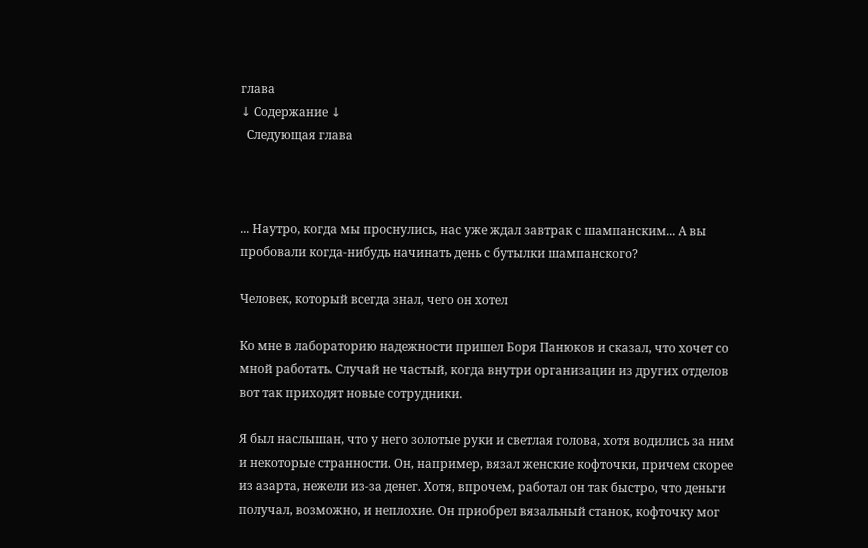глава
↓ Содержание ↓
  Следующая глава



... Наутро, когда мы проснулись, нас уже ждал завтрак с шампанским... А вы пробовали когда-нибудь начинать день с бутылки шампанского?

Человек, который всегда знал, чего он хотел

Ко мне в лабораторию надежности пришел Боря Панюков и сказал, что хочет со мной работать. Случай не частый, когда внутри организации из других отделов вот так приходят новые сотрудники.

Я был наслышан, что у него золотые руки и светлая голова, хотя водились за ним и некоторые странности. Он, например, вязал женские кофточки, причем скорее из азарта, нежели из-за денег. Хотя, впрочем, работал он так быстро, что деньги получал, возможно, и неплохие. Он приобрел вязальный станок, кофточку мог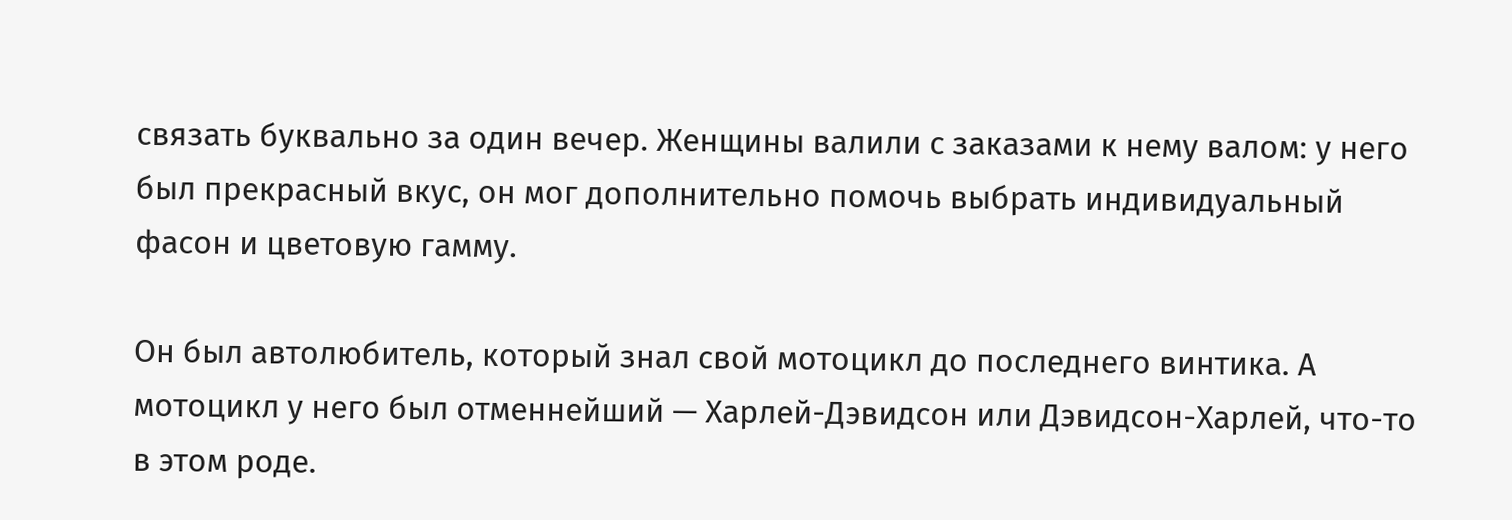связать буквально за один вечер. Женщины валили с заказами к нему валом: у него был прекрасный вкус, он мог дополнительно помочь выбрать индивидуальный фасон и цветовую гамму.

Он был автолюбитель, который знал свой мотоцикл до последнего винтика. А мотоцикл у него был отменнейший — Харлей-Дэвидсон или Дэвидсон-Харлей, что-то в этом роде.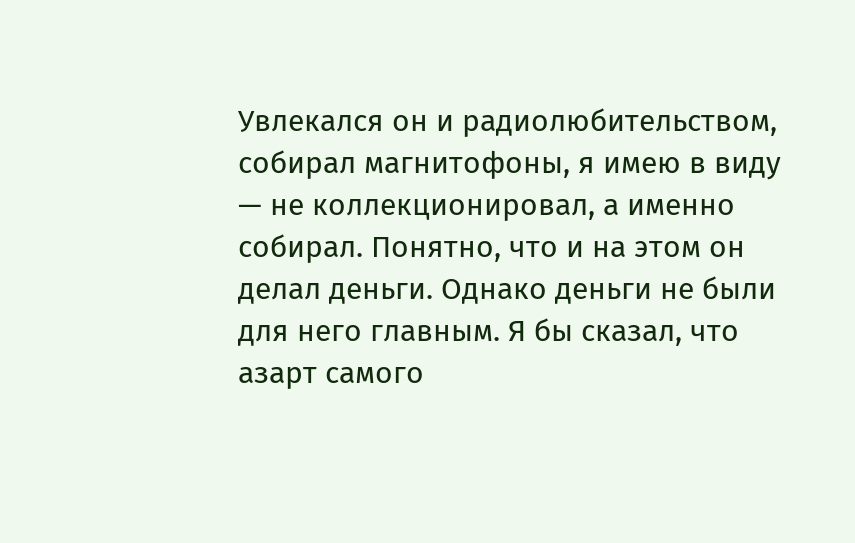Увлекался он и радиолюбительством, собирал магнитофоны, я имею в виду — не коллекционировал, а именно собирал. Понятно, что и на этом он делал деньги. Однако деньги не были для него главным. Я бы сказал, что азарт самого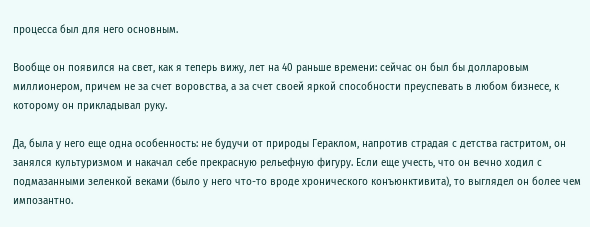процесса был для него основным.

Вообще он появился на свет, как я теперь вижу, лет на 40 раньше времени: сейчас он был бы долларовым миллионером, причем не за счет воровства, а за счет своей яркой способности преуспевать в любом бизнесе, к которому он прикладывал руку.

Да, была у него еще одна особенность: не будучи от природы Гераклом, напротив страдая с детства гастритом, он занялся культуризмом и накачал себе прекрасную рельефную фигуру. Если еще учесть, что он вечно ходил с подмазанными зеленкой веками (было у него что-то вроде хронического конъюнктивита), то выглядел он более чем импозантно.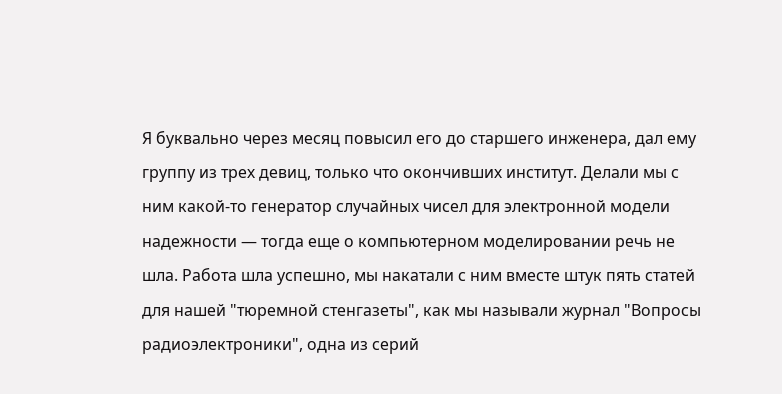Я буквально через месяц повысил его до старшего инженера, дал ему группу из трех девиц, только что окончивших институт. Делали мы с ним какой-то генератор случайных чисел для электронной модели надежности — тогда еще о компьютерном моделировании речь не шла. Работа шла успешно, мы накатали с ним вместе штук пять статей для нашей "тюремной стенгазеты", как мы называли журнал "Вопросы радиоэлектроники", одна из серий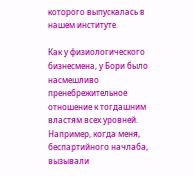которого выпускалась в нашем институте.

Как у физиологического бизнесмена, у Бори было насмешливо пренебрежительное отношение к тогдашним властям всех уровней. Например, когда меня, беспартийного начлаба, вызывали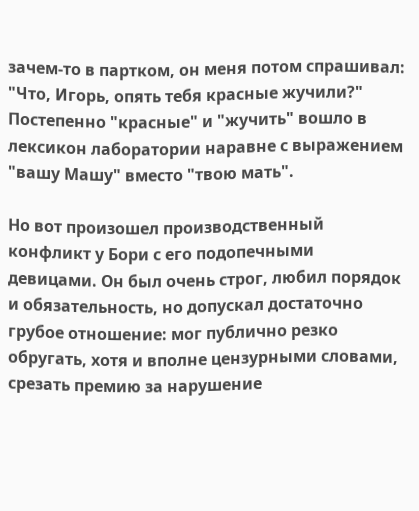зачем-то в партком, он меня потом спрашивал: "Что, Игорь, опять тебя красные жучили?" Постепенно "красные" и "жучить" вошло в лексикон лаборатории наравне с выражением "вашу Машу" вместо "твою мать".

Но вот произошел производственный конфликт у Бори с его подопечными девицами. Он был очень строг, любил порядок и обязательность, но допускал достаточно грубое отношение: мог публично резко обругать, хотя и вполне цензурными словами, срезать премию за нарушение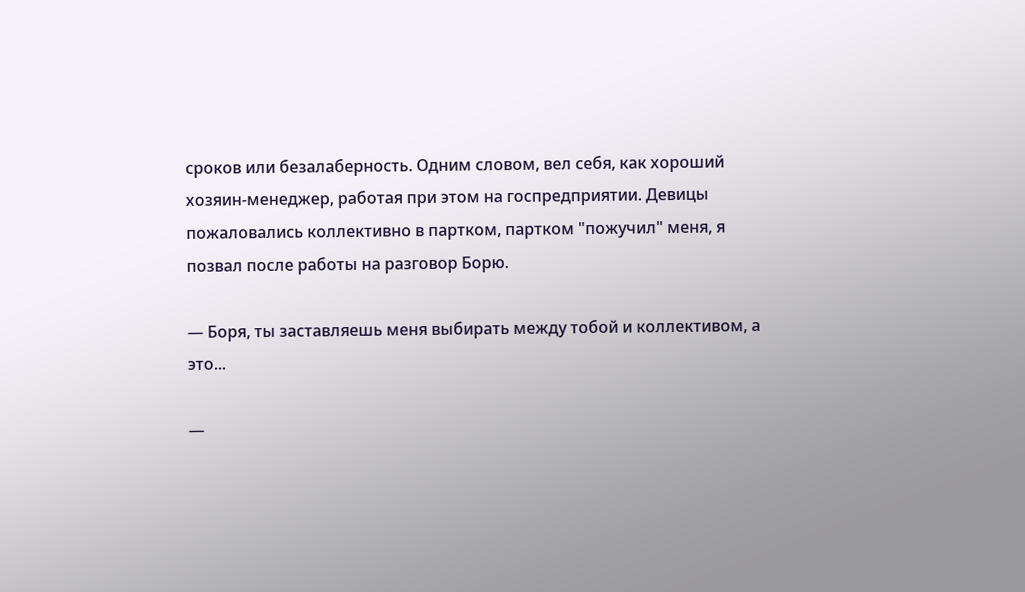сроков или безалаберность. Одним словом, вел себя, как хороший хозяин-менеджер, работая при этом на госпредприятии. Девицы пожаловались коллективно в партком, партком "пожучил" меня, я позвал после работы на разговор Борю.

— Боря, ты заставляешь меня выбирать между тобой и коллективом, а это...

—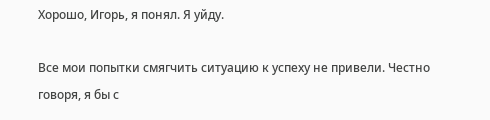Хорошо, Игорь, я понял. Я уйду.

Все мои попытки смягчить ситуацию к успеху не привели. Честно говоря, я бы с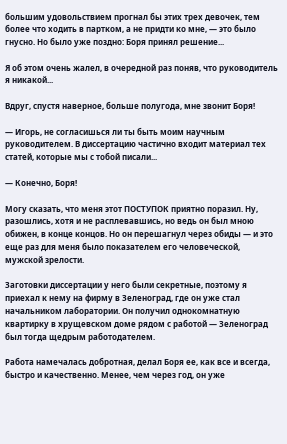большим удовольствием прогнал бы этих трех девочек, тем более что ходить в партком, а не придти ко мне, — это было гнусно. Но было уже поздно: Боря принял решение...

Я об этом очень жалел, в очередной раз поняв, что руководитель я никакой...

Вдруг, спустя наверное, больше полугода, мне звонит Боря!

— Игорь, не согласишься ли ты быть моим научным руководителем. В диссертацию частично входит материал тех статей, которые мы с тобой писали...

— Конечно, Боря!

Могу сказать, что меня этот ПОСТУПОК приятно поразил. Ну, разошлись, хотя и не расплевавшись, но ведь он был мною обижен, в конце концов. Но он перешагнул через обиды — и это еще раз для меня было показателем его человеческой, мужской зрелости.

Заготовки диссертации у него были секретные, поэтому я приехал к нему на фирму в Зеленоград, где он уже стал начальником лаборатории. Он получил однокомнатную квартирку в хрущевском доме рядом с работой — Зеленоград был тогда щедрым работодателем.

Работа намечалась добротная, делал Боря ее, как все и всегда, быстро и качественно. Менее, чем через год, он уже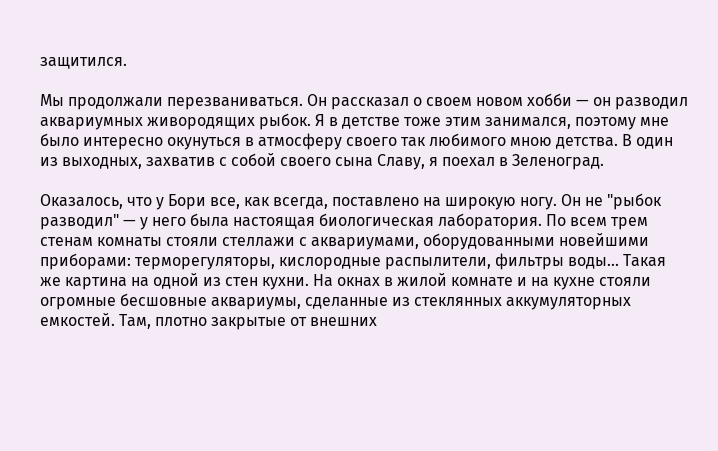защитился.

Мы продолжали перезваниваться. Он рассказал о своем новом хобби — он разводил аквариумных живородящих рыбок. Я в детстве тоже этим занимался, поэтому мне было интересно окунуться в атмосферу своего так любимого мною детства. В один из выходных, захватив с собой своего сына Славу, я поехал в Зеленоград.

Оказалось, что у Бори все, как всегда, поставлено на широкую ногу. Он не "рыбок разводил" — у него была настоящая биологическая лаборатория. По всем трем стенам комнаты стояли стеллажи с аквариумами, оборудованными новейшими приборами: терморегуляторы, кислородные распылители, фильтры воды... Такая же картина на одной из стен кухни. На окнах в жилой комнате и на кухне стояли огромные бесшовные аквариумы, сделанные из стеклянных аккумуляторных емкостей. Там, плотно закрытые от внешних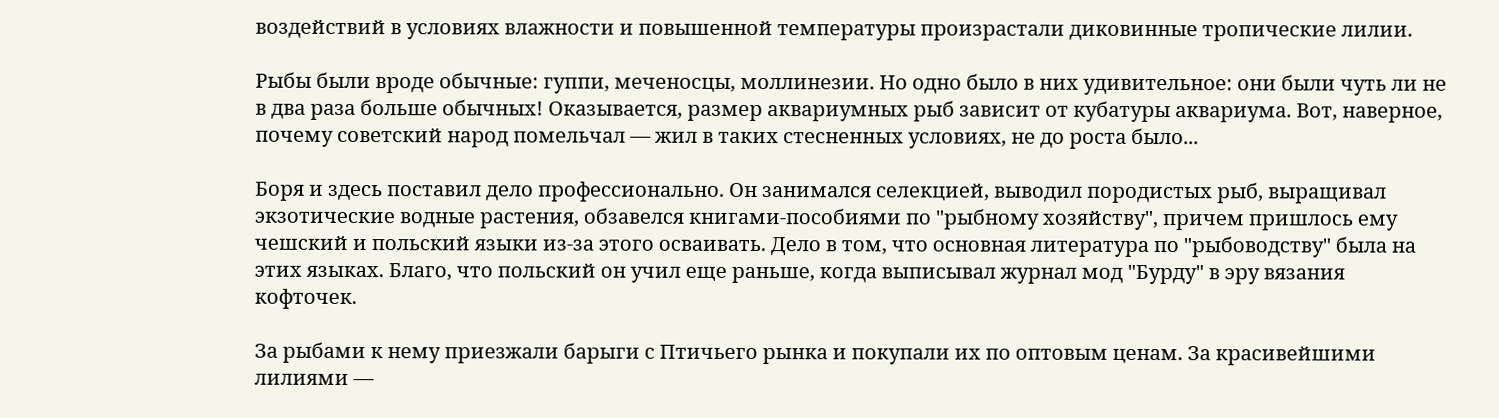воздействий в условиях влажности и повышенной температуры произрастали диковинные тропические лилии.

Рыбы были вроде обычные: гуппи, меченосцы, моллинезии. Но одно было в них удивительное: они были чуть ли не в два раза больше обычных! Оказывается, размер аквариумных рыб зависит от кубатуры аквариума. Вот, наверное, почему советский народ помельчал — жил в таких стесненных условиях, не до роста было...

Боря и здесь поставил дело профессионально. Он занимался селекцией, выводил породистых рыб, выращивал экзотические водные растения, обзавелся книгами-пособиями по "рыбному хозяйству", причем пришлось ему чешский и польский языки из-за этого осваивать. Дело в том, что основная литература по "рыбоводству" была на этих языках. Благо, что польский он учил еще раньше, когда выписывал журнал мод "Бурду" в эру вязания кофточек.

За рыбами к нему приезжали барыги с Птичьего рынка и покупали их по оптовым ценам. За красивейшими лилиями —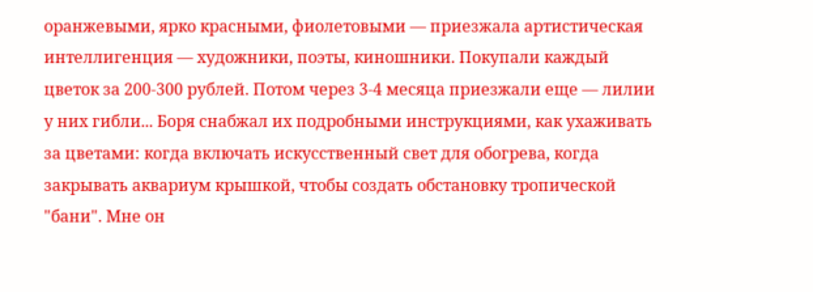оранжевыми, ярко красными, фиолетовыми — приезжала артистическая интеллигенция — художники, поэты, киношники. Покупали каждый цветок за 200-300 рублей. Потом через 3-4 месяца приезжали еще — лилии у них гибли... Боря снабжал их подробными инструкциями, как ухаживать за цветами: когда включать искусственный свет для обогрева, когда закрывать аквариум крышкой, чтобы создать обстановку тропической "бани". Мне он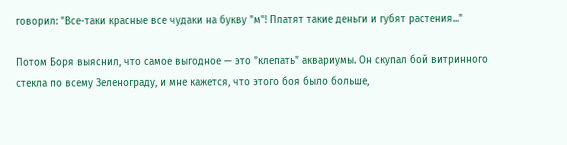говорил: "Все-таки красные все чудаки на букву "м"! Платят такие деньги и губят растения..."

Потом Боря выяснил, что самое выгодное — это "клепать" аквариумы. Он скупал бой витринного стекла по всему Зеленограду, и мне кажется, что этого боя было больше,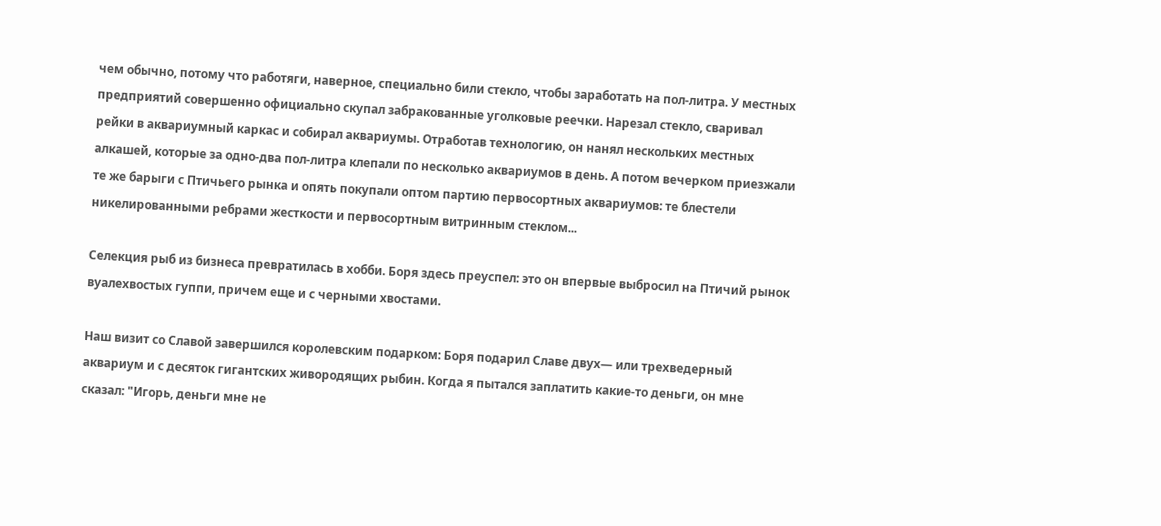чем обычно, потому что работяги, наверное, специально били стекло, чтобы заработать на пол-литра. У местных предприятий совершенно официально скупал забракованные уголковые реечки. Нарезал стекло, сваривал рейки в аквариумный каркас и собирал аквариумы. Отработав технологию, он нанял нескольких местных алкашей, которые за одно-два пол-литра клепали по несколько аквариумов в день. А потом вечерком приезжали те же барыги с Птичьего рынка и опять покупали оптом партию первосортных аквариумов: те блестели никелированными ребрами жесткости и первосортным витринным стеклом...

Селекция рыб из бизнеса превратилась в хобби. Боря здесь преуспел: это он впервые выбросил на Птичий рынок вуалехвостых гуппи, причем еще и с черными хвостами.

Наш визит со Славой завершился королевским подарком: Боря подарил Славе двух— или трехведерный аквариум и с десяток гигантских живородящих рыбин. Когда я пытался заплатить какие-то деньги, он мне сказал: "Игорь, деньги мне не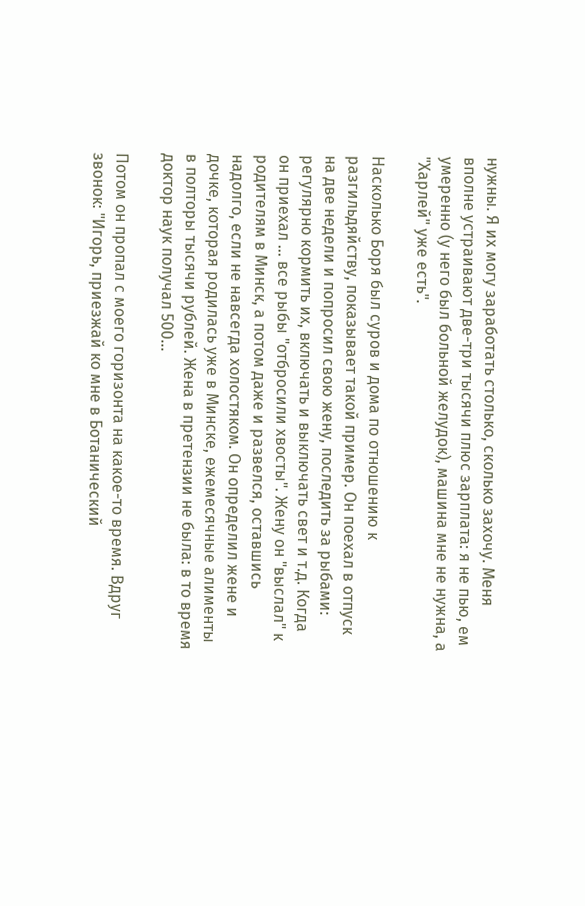нужны. Я их могу заработать столько, сколько захочу. Меня вполне устраивают две-три тысячи плюс зарплата: я не пью, ем умеренно (у него был больной желудок), машина мне не нужна, а "Харлей" уже есть".

Насколько Боря был суров и дома по отношению к разгильдяйству, показывает такой пример. Он поехал в отпуск на две недели и попросил свою жену, последить за рыбами: регулярно кормить их, включать и выключать свет и т.д. Когда он приехал ... все рыбы "отбросили хвосты". Жену он "выслал" к родителям в Минск, а потом даже и развелся, оставшись надолго, если не навсегда холостяком. Он определил жене и дочке, которая родилась уже в Минске, ежемесячные алименты в полторы тысячи рублей. Жена в претензии не была: в то время доктор наук получал 500...

Потом он пропал с моего горизонта на какое-то время. Вдруг звонок: "Игорь, приезжай ко мне в Ботанический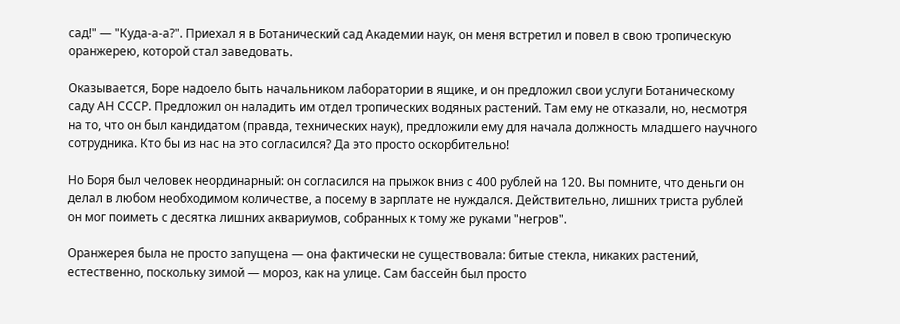сад!" — "Куда-а-а?". Приехал я в Ботанический сад Академии наук, он меня встретил и повел в свою тропическую оранжерею, которой стал заведовать.

Оказывается, Боре надоело быть начальником лаборатории в ящике, и он предложил свои услуги Ботаническому саду АН СССР. Предложил он наладить им отдел тропических водяных растений. Там ему не отказали, но, несмотря на то, что он был кандидатом (правда, технических наук), предложили ему для начала должность младшего научного сотрудника. Кто бы из нас на это согласился? Да это просто оскорбительно!

Но Боря был человек неординарный: он согласился на прыжок вниз с 400 рублей на 120. Вы помните, что деньги он делал в любом необходимом количестве, а посему в зарплате не нуждался. Действительно, лишних триста рублей он мог поиметь с десятка лишних аквариумов, собранных к тому же руками "негров".

Оранжерея была не просто запущена — она фактически не существовала: битые стекла, никаких растений, естественно, поскольку зимой — мороз, как на улице. Сам бассейн был просто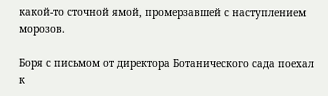какой-то сточной ямой, промерзавшей с наступлением морозов.

Боря с письмом от директора Ботанического сада поехал к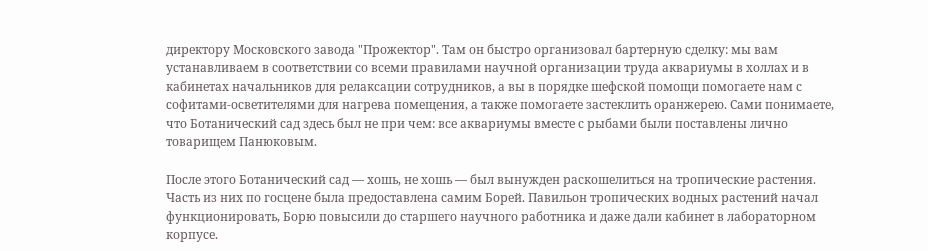директору Московского завода "Прожектор". Там он быстро организовал бартерную сделку: мы вам устанавливаем в соответствии со всеми правилами научной организации труда аквариумы в холлах и в кабинетах начальников для релаксации сотрудников, а вы в порядке шефской помощи помогаете нам с софитами-осветителями для нагрева помещения, а также помогаете застеклить оранжерею. Сами понимаете, что Ботанический сад здесь был не при чем: все аквариумы вместе с рыбами были поставлены лично товарищем Панюковым.

После этого Ботанический сад — хошь, не хошь — был вынужден раскошелиться на тропические растения. Часть из них по госцене была предоставлена самим Борей. Павильон тропических водных растений начал функционировать, Борю повысили до старшего научного работника и даже дали кабинет в лабораторном корпусе.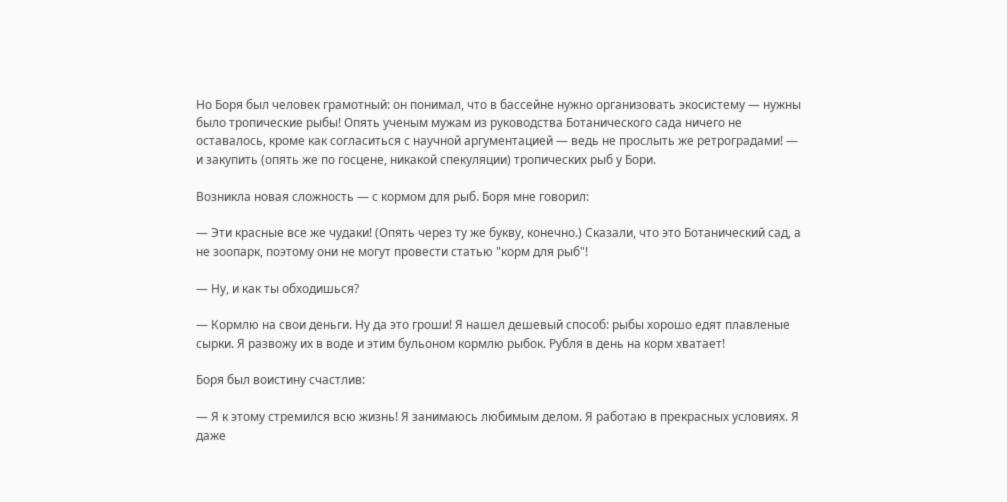Но Боря был человек грамотный: он понимал, что в бассейне нужно организовать экосистему — нужны было тропические рыбы! Опять ученым мужам из руководства Ботанического сада ничего не оставалось, кроме как согласиться с научной аргументацией — ведь не прослыть же ретроградами! — и закупить (опять же по госцене, никакой спекуляции) тропических рыб у Бори.

Возникла новая сложность — с кормом для рыб. Боря мне говорил:

— Эти красные все же чудаки! (Опять через ту же букву, конечно.) Сказали, что это Ботанический сад, а не зоопарк, поэтому они не могут провести статью "корм для рыб"!

— Ну, и как ты обходишься?

— Кормлю на свои деньги. Ну да это гроши! Я нашел дешевый способ: рыбы хорошо едят плавленые сырки. Я развожу их в воде и этим бульоном кормлю рыбок. Рубля в день на корм хватает!

Боря был воистину счастлив:

— Я к этому стремился всю жизнь! Я занимаюсь любимым делом. Я работаю в прекрасных условиях. Я даже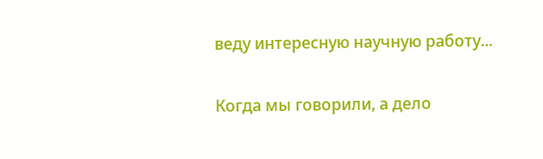веду интересную научную работу...

Когда мы говорили, а дело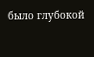было глубокой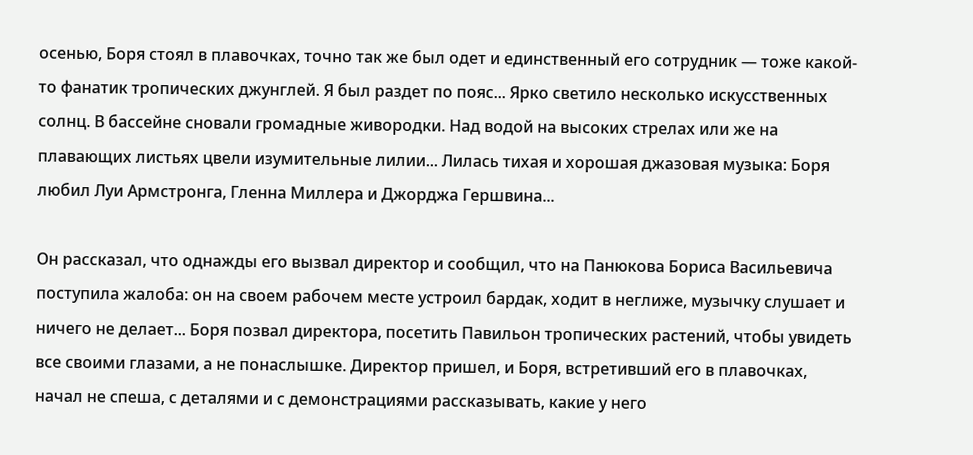осенью, Боря стоял в плавочках, точно так же был одет и единственный его сотрудник — тоже какой-то фанатик тропических джунглей. Я был раздет по пояс... Ярко светило несколько искусственных солнц. В бассейне сновали громадные живородки. Над водой на высоких стрелах или же на плавающих листьях цвели изумительные лилии... Лилась тихая и хорошая джазовая музыка: Боря любил Луи Армстронга, Гленна Миллера и Джорджа Гершвина...

Он рассказал, что однажды его вызвал директор и сообщил, что на Панюкова Бориса Васильевича поступила жалоба: он на своем рабочем месте устроил бардак, ходит в неглиже, музычку слушает и ничего не делает... Боря позвал директора, посетить Павильон тропических растений, чтобы увидеть все своими глазами, а не понаслышке. Директор пришел, и Боря, встретивший его в плавочках, начал не спеша, с деталями и с демонстрациями рассказывать, какие у него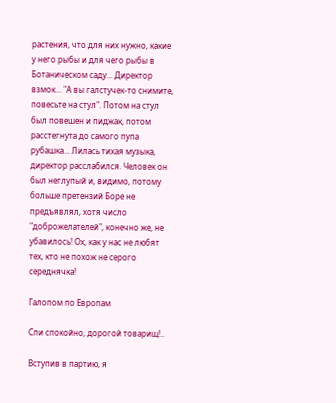растения, что для них нужно, какие у него рыбы и для чего рыбы в Ботаническом саду... Директор взмок... "А вы галстучек-то снимите, повесьте на стул". Потом на стул был повешен и пиджак, потом расстегнута до самого пупа рубашка... Лилась тихая музыка, директор расслабился. Человек он был неглупый и, видимо, потому больше претензий Боре не предъявлял, хотя число "доброжелателей", конечно же, не убавилось! Ох, как у нас не любят тех, кто не похож не серого середнячка!

Галопом по Европам

Спи спокойно, дорогой товарищ!..

Вступив в партию, я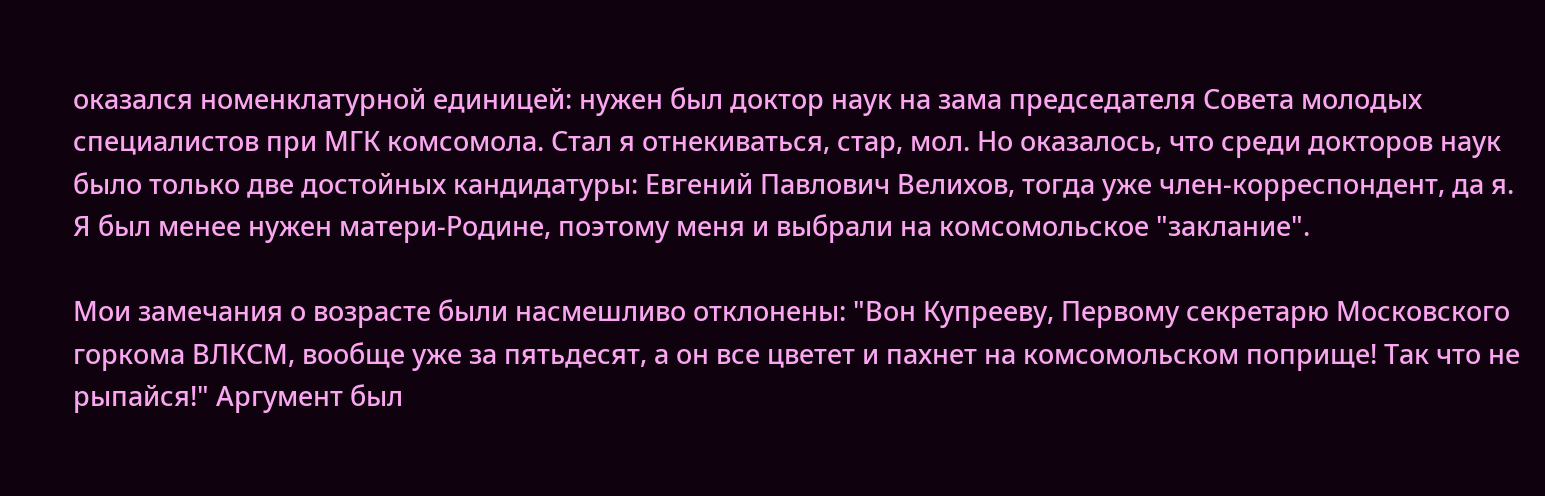оказался номенклатурной единицей: нужен был доктор наук на зама председателя Совета молодых специалистов при МГК комсомола. Стал я отнекиваться, стар, мол. Но оказалось, что среди докторов наук было только две достойных кандидатуры: Евгений Павлович Велихов, тогда уже член-корреспондент, да я. Я был менее нужен матери-Родине, поэтому меня и выбрали на комсомольское "заклание".

Мои замечания о возрасте были насмешливо отклонены: "Вон Купрееву, Первому секретарю Московского горкома ВЛКСМ, вообще уже за пятьдесят, а он все цветет и пахнет на комсомольском поприще! Так что не рыпайся!" Аргумент был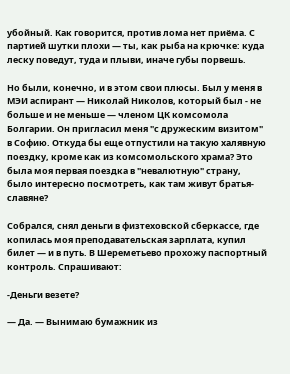убойный. Как говорится, против лома нет приёма. С партией шутки плохи — ты, как рыба на крючке: куда леску поведут, туда и плыви, иначе губы порвешь.

Но были, конечно, и в этом свои плюсы. Был у меня в МЭИ аспирант — Николай Николов, который был - не больше и не меньше — членом ЦК комсомола Болгарии. Он пригласил меня "с дружеским визитом" в Софию. Откуда бы еще отпустили на такую халявную поездку, кроме как из комсомольского храма? Это была моя первая поездка в "невалютную" страну, было интересно посмотреть, как там живут братья-славяне?

Собрался, снял деньги в физтеховской сберкассе, где копилась моя преподавательская зарплата, купил билет — и в путь. В Шереметьево прохожу паспортный контроль. Спрашивают:

-Деньги везете?

— Да. — Вынимаю бумажник из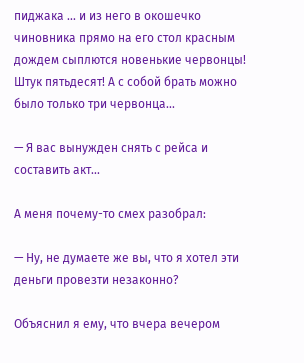пиджака ... и из него в окошечко чиновника прямо на его стол красным дождем сыплются новенькие червонцы! Штук пятьдесят! А с собой брать можно было только три червонца...

— Я вас вынужден снять с рейса и составить акт...

А меня почему-то смех разобрал:

— Ну, не думаете же вы, что я хотел эти деньги провезти незаконно?

Объяснил я ему, что вчера вечером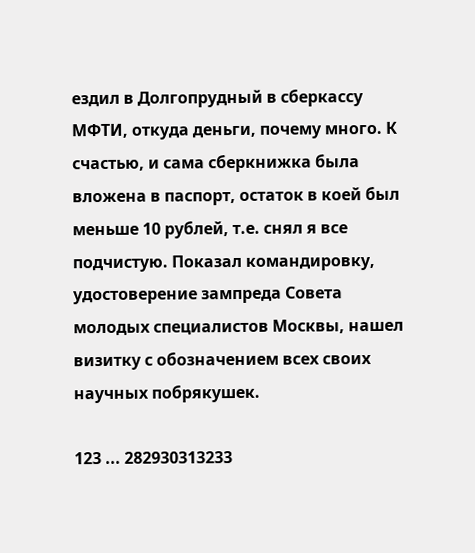ездил в Долгопрудный в сберкассу МФТИ, откуда деньги, почему много. К счастью, и сама сберкнижка была вложена в паспорт, остаток в коей был меньше 10 рублей, т.е. снял я все подчистую. Показал командировку, удостоверение зампреда Совета молодых специалистов Москвы, нашел визитку с обозначением всех своих научных побрякушек.

123 ... 282930313233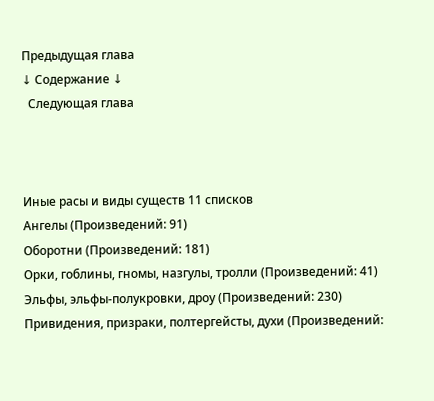Предыдущая глава
↓ Содержание ↓
  Следующая глава



Иные расы и виды существ 11 списков
Ангелы (Произведений: 91)
Оборотни (Произведений: 181)
Орки, гоблины, гномы, назгулы, тролли (Произведений: 41)
Эльфы, эльфы-полукровки, дроу (Произведений: 230)
Привидения, призраки, полтергейсты, духи (Произведений: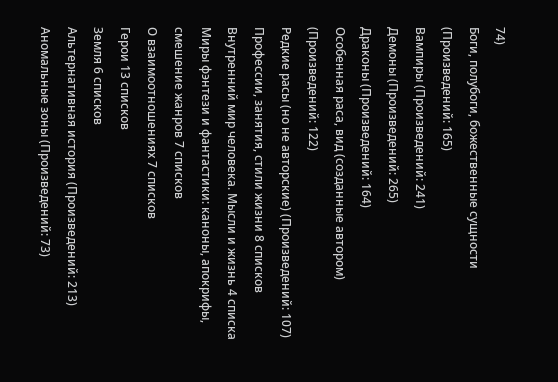74)
Боги, полубоги, божественные сущности (Произведений: 165)
Вампиры (Произведений: 241)
Демоны (Произведений: 265)
Драконы (Произведений: 164)
Особенная раса, вид (созданные автором) (Произведений: 122)
Редкие расы (но не авторские) (Произведений: 107)
Профессии, занятия, стили жизни 8 списков
Внутренний мир человека. Мысли и жизнь 4 списка
Миры фэнтези и фантастики: каноны, апокрифы, смешение жанров 7 списков
О взаимоотношениях 7 списков
Герои 13 списков
Земля 6 списков
Альтернативная история (Произведений: 213)
Аномальные зоны (Произведений: 73)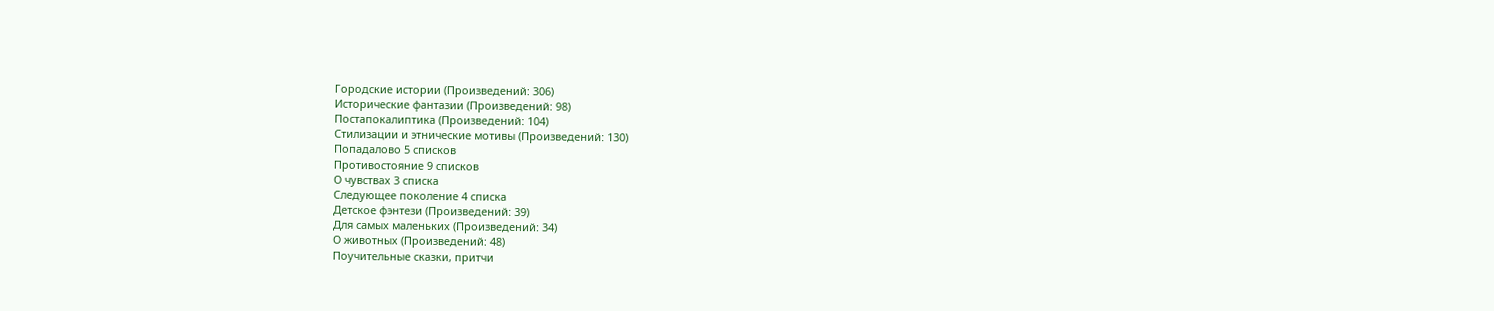Городские истории (Произведений: 306)
Исторические фантазии (Произведений: 98)
Постапокалиптика (Произведений: 104)
Стилизации и этнические мотивы (Произведений: 130)
Попадалово 5 списков
Противостояние 9 списков
О чувствах 3 списка
Следующее поколение 4 списка
Детское фэнтези (Произведений: 39)
Для самых маленьких (Произведений: 34)
О животных (Произведений: 48)
Поучительные сказки, притчи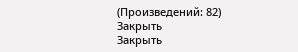(Произведений: 82)
Закрыть
Закрыть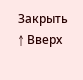Закрыть
↑ Вверх